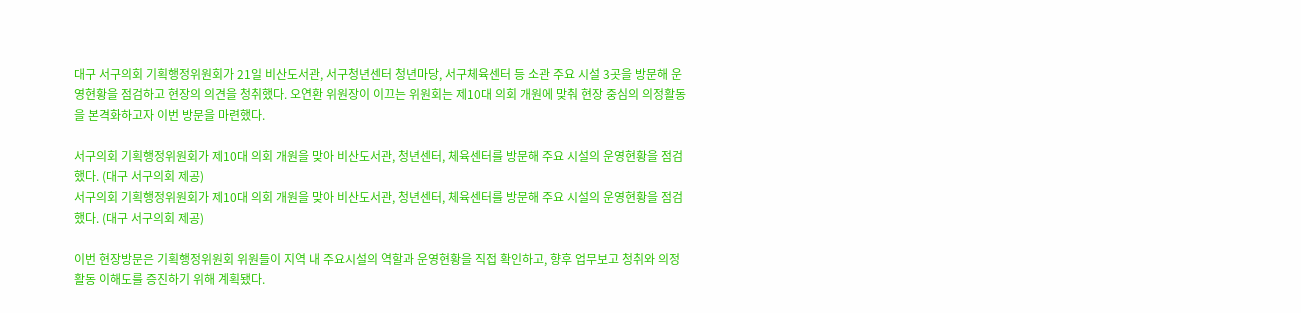대구 서구의회 기획행정위원회가 21일 비산도서관, 서구청년센터 청년마당, 서구체육센터 등 소관 주요 시설 3곳을 방문해 운영현황을 점검하고 현장의 의견을 청취했다. 오연환 위원장이 이끄는 위원회는 제10대 의회 개원에 맞춰 현장 중심의 의정활동을 본격화하고자 이번 방문을 마련했다.

서구의회 기획행정위원회가 제10대 의회 개원을 맞아 비산도서관, 청년센터, 체육센터를 방문해 주요 시설의 운영현황을 점검했다. (대구 서구의회 제공)
서구의회 기획행정위원회가 제10대 의회 개원을 맞아 비산도서관, 청년센터, 체육센터를 방문해 주요 시설의 운영현황을 점검했다. (대구 서구의회 제공)

이번 현장방문은 기획행정위원회 위원들이 지역 내 주요시설의 역할과 운영현황을 직접 확인하고, 향후 업무보고 청취와 의정활동 이해도를 증진하기 위해 계획됐다.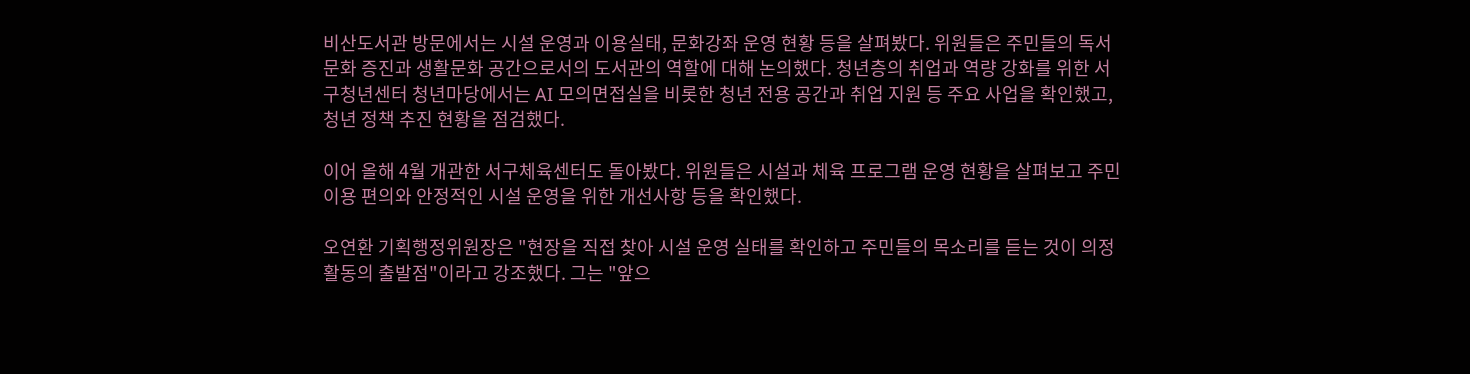비산도서관 방문에서는 시설 운영과 이용실태, 문화강좌 운영 현황 등을 살펴봤다. 위원들은 주민들의 독서문화 증진과 생활문화 공간으로서의 도서관의 역할에 대해 논의했다. 청년층의 취업과 역량 강화를 위한 서구청년센터 청년마당에서는 AI 모의면접실을 비롯한 청년 전용 공간과 취업 지원 등 주요 사업을 확인했고, 청년 정책 추진 현황을 점검했다.

이어 올해 4월 개관한 서구체육센터도 돌아봤다. 위원들은 시설과 체육 프로그램 운영 현황을 살펴보고 주민 이용 편의와 안정적인 시설 운영을 위한 개선사항 등을 확인했다.

오연환 기획행정위원장은 "현장을 직접 찾아 시설 운영 실태를 확인하고 주민들의 목소리를 듣는 것이 의정활동의 출발점"이라고 강조했다. 그는 "앞으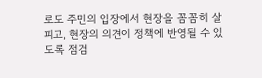로도 주민의 입장에서 현장을 꼼꼼히 살피고, 현장의 의견이 정책에 반영될 수 있도록 점검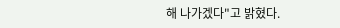해 나가겠다"고 밝혔다.